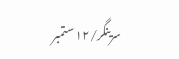سرینگر/۱۲ ستمبر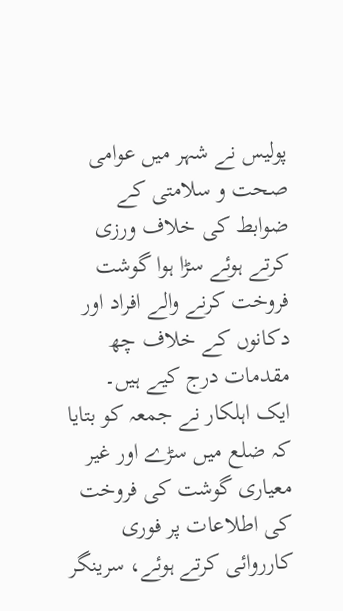پولیس نے شہر میں عوامی صحت و سلامتی کے ضوابط کی خلاف ورزی کرتے ہوئے سڑا ہوا گوشت فروخت کرنے والے افراد اور دکانوں کے خلاف چھ مقدمات درج کیے ہیں۔
ایک اہلکار نے جمعہ کو بتایا کہ ضلع میں سڑے اور غیر معیاری گوشت کی فروخت کی اطلاعات پر فوری کارروائی کرتے ہوئے، سرینگر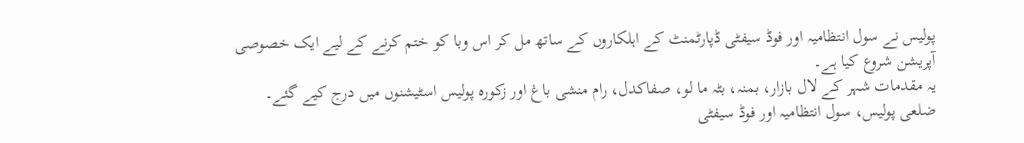پولیس نے سول انتظامیہ اور فوڈ سیفٹی ڈپارٹمنٹ کے اہلکاروں کے ساتھ مل کر اس وبا کو ختم کرنے کے لیے ایک خصوصی آپریشن شروع کیا ہے۔
یہ مقدمات شہر کے لال بازار، بمنہ، بٹہ ما لو، صفاکدل، رام منشی باغ اور زکورہ پولیس اسٹیشنوں میں درج کیے گئے۔
ضلعی پولیس، سول انتظامیہ اور فوڈ سیفٹی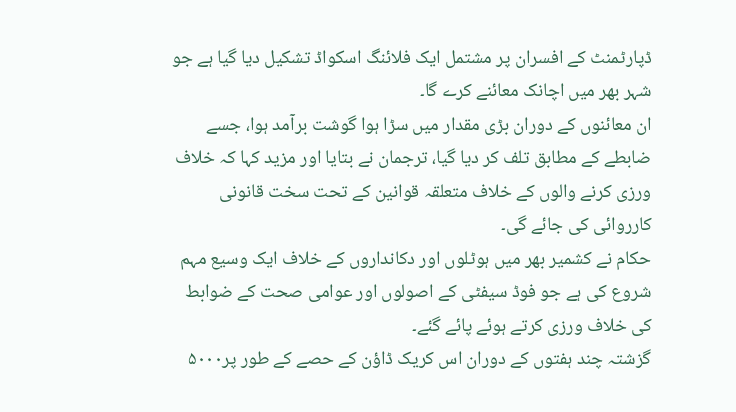ڈپارٹمنٹ کے افسران پر مشتمل ایک فلائنگ اسکواڈ تشکیل دیا گیا ہے جو شہر بھر میں اچانک معائنے کرے گا۔
ان معائنوں کے دوران بڑی مقدار میں سڑا ہوا گوشت برآمد ہوا، جسے ضابطے کے مطابق تلف کر دیا گیا، ترجمان نے بتایا اور مزید کہا کہ خلاف ورزی کرنے والوں کے خلاف متعلقہ قوانین کے تحت سخت قانونی کارروائی کی جائے گی۔
حکام نے کشمیر بھر میں ہوٹلوں اور دکانداروں کے خلاف ایک وسیع مہم شروع کی ہے جو فوڈ سیفٹی کے اصولوں اور عوامی صحت کے ضوابط کی خلاف ورزی کرتے ہوئے پائے گئے۔
گزشتہ چند ہفتوں کے دوران اس کریک ڈاؤن کے حصے کے طور پر۵۰۰۰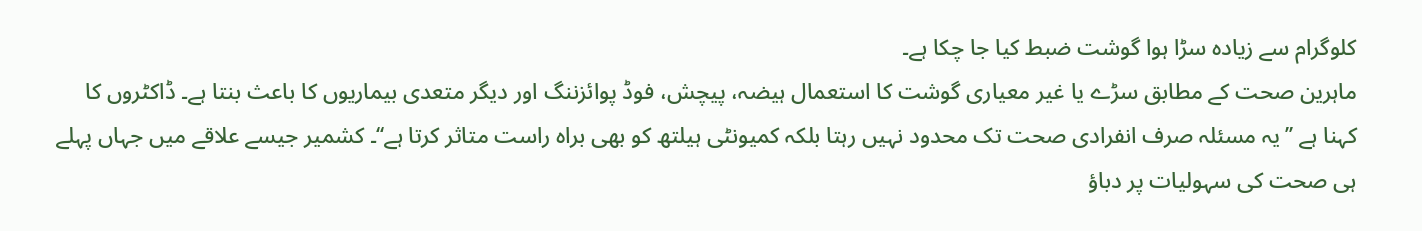کلوگرام سے زیادہ سڑا ہوا گوشت ضبط کیا جا چکا ہے۔
ماہرین صحت کے مطابق سڑے یا غیر معیاری گوشت کا استعمال ہیضہ، پیچش، فوڈ پوائزننگ اور دیگر متعدی بیماریوں کا باعث بنتا ہے۔ ڈاکٹروں کا کہنا ہے ’’یہ مسئلہ صرف انفرادی صحت تک محدود نہیں رہتا بلکہ کمیونٹی ہیلتھ کو بھی براہ راست متاثر کرتا ہے‘‘۔ کشمیر جیسے علاقے میں جہاں پہلے ہی صحت کی سہولیات پر دباؤ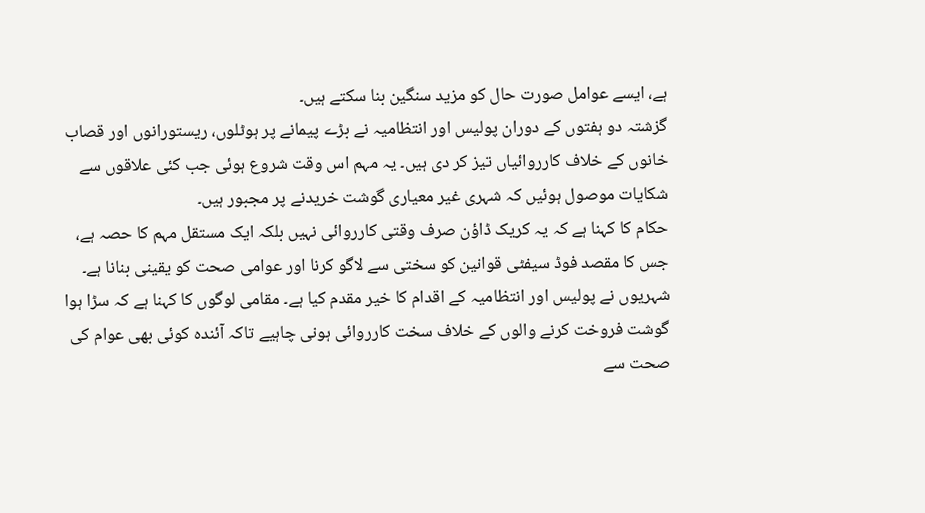ہے، ایسے عوامل صورت حال کو مزید سنگین بنا سکتے ہیں۔
گزشتہ دو ہفتوں کے دوران پولیس اور انتظامیہ نے بڑے پیمانے پر ہوٹلوں، ریستورانوں اور قصاب خانوں کے خلاف کارروائیاں تیز کر دی ہیں۔ یہ مہم اس وقت شروع ہوئی جب کئی علاقوں سے شکایات موصول ہوئیں کہ شہری غیر معیاری گوشت خریدنے پر مجبور ہیں۔
حکام کا کہنا ہے کہ یہ کریک ڈاؤن صرف وقتی کارروائی نہیں بلکہ ایک مستقل مہم کا حصہ ہے، جس کا مقصد فوڈ سیفٹی قوانین کو سختی سے لاگو کرنا اور عوامی صحت کو یقینی بنانا ہے۔
شہریوں نے پولیس اور انتظامیہ کے اقدام کا خیر مقدم کیا ہے۔ مقامی لوگوں کا کہنا ہے کہ سڑا ہوا گوشت فروخت کرنے والوں کے خلاف سخت کارروائی ہونی چاہیے تاکہ آئندہ کوئی بھی عوام کی صحت سے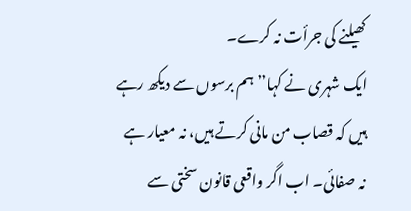کھیلنے کی جرأت نہ کرے۔
ایک شہری نے کہا’’ہم برسوں سے دیکھ رہے ہیں کہ قصاب من مانی کرتے ہیں، نہ معیار ہے نہ صفائی۔ اب اگر واقعی قانون سختی سے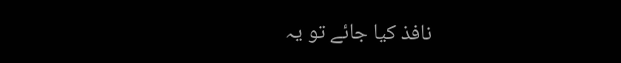نافذ کیا جائے تو یہ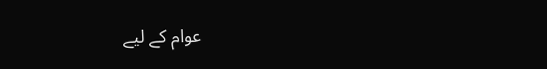عوام کے لیے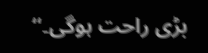بڑی راحت ہوگی۔‘‘